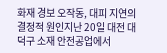화재 경보 오작동, 대피 지연의 결정적 원인지난 20일 대전 대덕구 소재 안전공업에서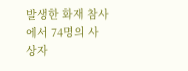발생한 화재 참사에서 74명의 사상자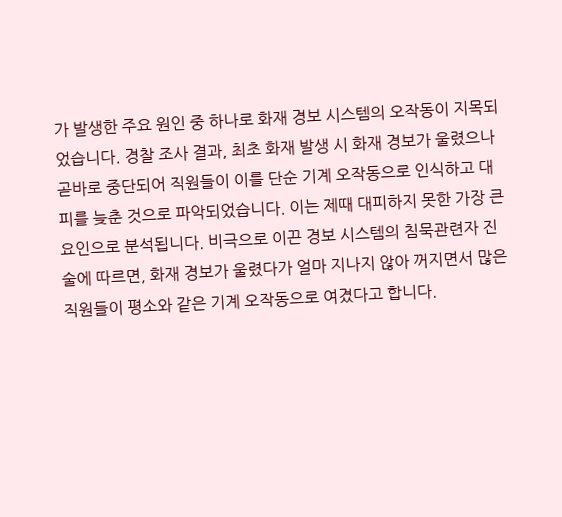가 발생한 주요 원인 중 하나로 화재 경보 시스템의 오작동이 지목되었습니다. 경찰 조사 결과, 최초 화재 발생 시 화재 경보가 울렸으나 곧바로 중단되어 직원들이 이를 단순 기계 오작동으로 인식하고 대피를 늦춘 것으로 파악되었습니다. 이는 제때 대피하지 못한 가장 큰 요인으로 분석됩니다. 비극으로 이끈 경보 시스템의 침묵관련자 진술에 따르면, 화재 경보가 울렸다가 얼마 지나지 않아 꺼지면서 많은 직원들이 평소와 같은 기계 오작동으로 여겼다고 합니다.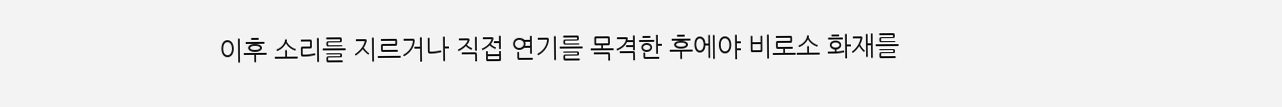이후 소리를 지르거나 직접 연기를 목격한 후에야 비로소 화재를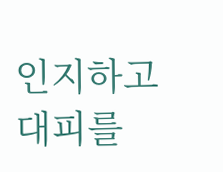인지하고 대피를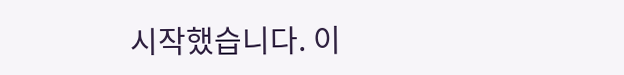시작했습니다. 이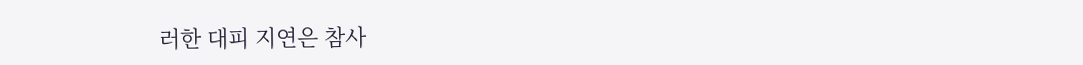러한 대피 지연은 참사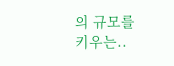의 규모를 키우는..